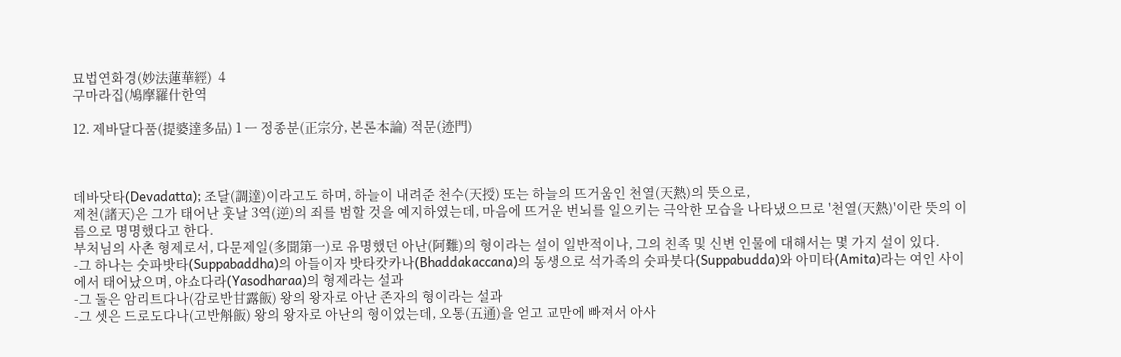묘법연화경(妙法蓮華經)  4
구마라집(鳩摩羅什한역

12. 제바달다품(提婆達多品) 1 ㅡ 정종분(正宗分, 본론本論) 적문(迹門)



데바닷타(Devadatta); 조달(調達)이라고도 하며, 하늘이 내려준 천수(天授) 또는 하늘의 뜨거움인 천열(天熱)의 뜻으로,
제천(諸天)은 그가 태어난 훗날 3역(逆)의 죄를 범할 것을 예지하였는데, 마음에 뜨거운 번뇌를 일으키는 극악한 모습을 나타냈으므로 '천열(天熱)'이란 뜻의 이름으로 명명했다고 한다.
부처님의 사촌 형제로서, 다문제일(多聞第一)로 유명했던 아난(阿難)의 형이라는 설이 일반적이나, 그의 친족 및 신변 인물에 대해서는 몇 가지 설이 있다.
-그 하나는 숫파밧타(Suppabaddha)의 아들이자 밧타캇카나(Bhaddakaccana)의 동생으로 석가족의 숫파붓다(Suppabudda)와 아미타(Amita)라는 여인 사이에서 태어났으며, 야쇼다라(Yasodharaa)의 형제라는 설과
-그 둘은 암리트다나(감로반甘露飯) 왕의 왕자로 아난 존자의 형이라는 설과
-그 셋은 드로도다나(고반斛飯) 왕의 왕자로 아난의 형이었는데, 오통(五通)을 얻고 교만에 빠져서 아사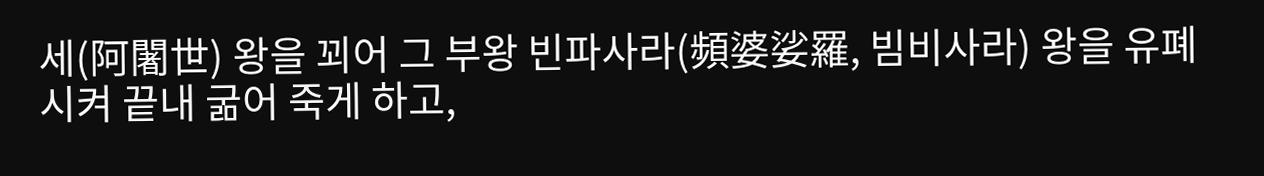세(阿闍世) 왕을 꾀어 그 부왕 빈파사라(頻婆娑羅, 빔비사라) 왕을 유폐시켜 끝내 굶어 죽게 하고,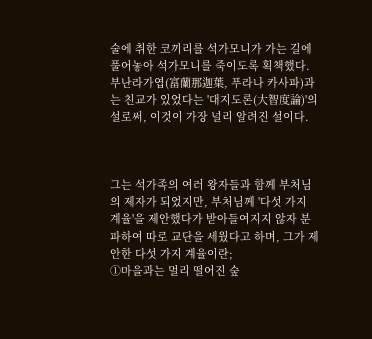술에 취한 코끼리를 석가모니가 가는 길에 풀어놓아 석가모니를 죽이도록 획책했다. 부난라가엽(富蘭那迦葉, 푸라나 카사파)과는 친교가 있었다는 '대지도론(大智度論)'의 설로써, 이것이 가장 널리 알려진 설이다.



그는 석가족의 여러 왕자들과 함께 부처님의 제자가 되었지만, 부처님께 '다섯 가지 계율'을 제안했다가 받아들여지지 않자 분파하여 따로 교단을 세웠다고 하며, 그가 제안한 다섯 가지 계율이란;
①마을과는 멀리 떨어진 숲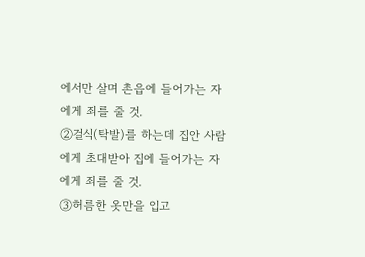에서만 살며 촌읍에 들어가는 자에게 죄를 줄 것.
②걸식(탁발)를 하는데 집안 사람에게 초대받아 집에 들어가는 자에게 죄를 줄 것.
③허름한 옷만을 입고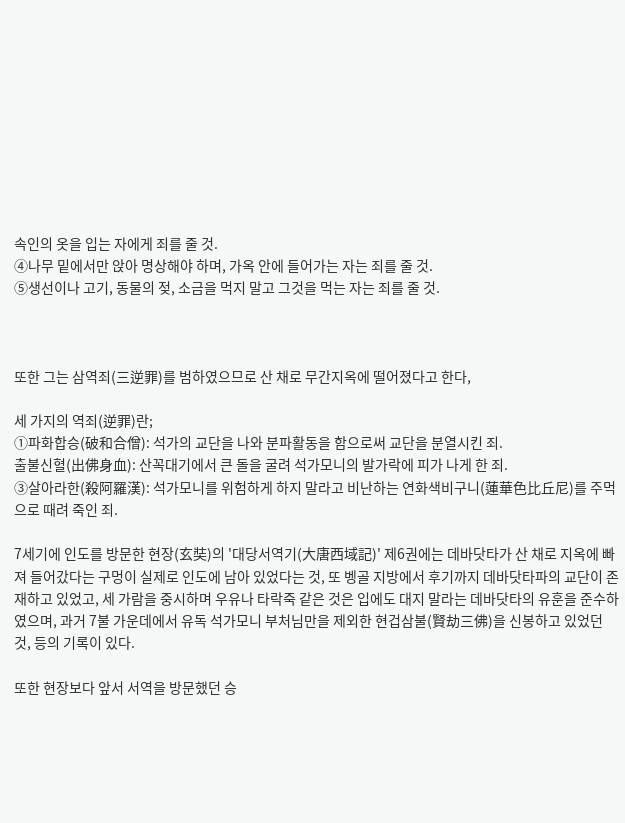속인의 옷을 입는 자에게 죄를 줄 것.
④나무 밑에서만 앉아 명상해야 하며, 가옥 안에 들어가는 자는 죄를 줄 것.
⑤생선이나 고기, 동물의 젖, 소금을 먹지 말고 그것을 먹는 자는 죄를 줄 것.



또한 그는 삼역죄(三逆罪)를 범하였으므로 산 채로 무간지옥에 떨어졌다고 한다,

세 가지의 역죄(逆罪)란;
①파화합승(破和合僧): 석가의 교단을 나와 분파활동을 함으로써 교단을 분열시킨 죄.
출불신혈(出佛身血): 산꼭대기에서 큰 돌을 굴려 석가모니의 발가락에 피가 나게 한 죄.
③살아라한(殺阿羅漢): 석가모니를 위험하게 하지 말라고 비난하는 연화색비구니(蓮華色比丘尼)를 주먹으로 때려 죽인 죄.

7세기에 인도를 방문한 현장(玄奘)의 '대당서역기(大唐西域記)' 제6권에는 데바닷타가 산 채로 지옥에 빠져 들어갔다는 구멍이 실제로 인도에 남아 있었다는 것, 또 벵골 지방에서 후기까지 데바닷타파의 교단이 존재하고 있었고, 세 가람을 중시하며 우유나 타락죽 같은 것은 입에도 대지 말라는 데바닷타의 유훈을 준수하였으며, 과거 7불 가운데에서 유독 석가모니 부처님만을 제외한 현겁삼불(賢劫三佛)을 신봉하고 있었던 것, 등의 기록이 있다.

또한 현장보다 앞서 서역을 방문했던 승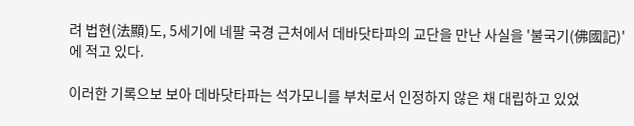려 법현(法顯)도, 5세기에 네팔 국경 근처에서 데바닷타파의 교단을 만난 사실을 '불국기(佛國記)'에 적고 있다.

이러한 기록으보 보아 데바닷타파는 석가모니를 부처로서 인정하지 않은 채 대립하고 있었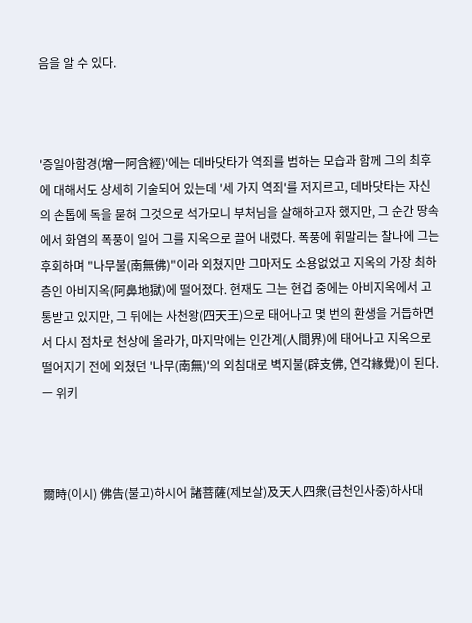음을 알 수 있다.



'증일아함경(增一阿含經)'에는 데바닷타가 역죄를 범하는 모습과 함께 그의 최후에 대해서도 상세히 기술되어 있는데 '세 가지 역죄'를 저지르고, 데바닷타는 자신의 손톱에 독을 묻혀 그것으로 석가모니 부처님을 살해하고자 했지만, 그 순간 땅속에서 화염의 폭풍이 일어 그를 지옥으로 끌어 내렸다. 폭풍에 휘말리는 찰나에 그는 후회하며 "나무불(南無佛)"이라 외쳤지만 그마저도 소용없었고 지옥의 가장 최하층인 아비지옥(阿鼻地獄)에 떨어졌다. 현재도 그는 현겁 중에는 아비지옥에서 고통받고 있지만, 그 뒤에는 사천왕(四天王)으로 태어나고 몇 번의 환생을 거듭하면서 다시 점차로 천상에 올라가, 마지막에는 인간계(人間界)에 태어나고 지옥으로 떨어지기 전에 외쳤던 '나무(南無)'의 외침대로 벽지불(辟支佛, 연각緣覺)이 된다.ㅡ 위키



爾時(이시) 佛告(불고)하시어 諸菩薩(제보살)及天人四衆(급천인사중)하사대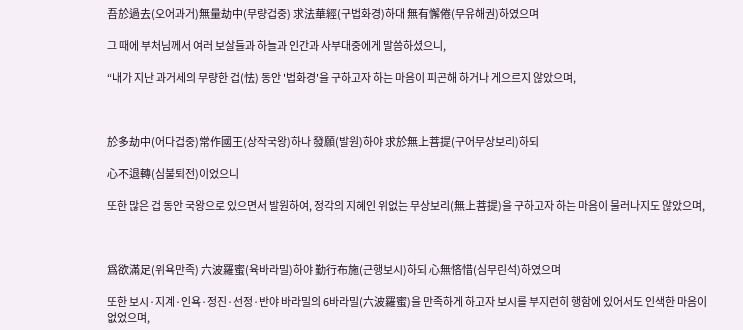吾於過去(오어과거)無量劫中(무량겁중) 求法華經(구법화경)하대 無有懈倦(무유해권)하였으며

그 때에 부처님께서 여러 보살들과 하늘과 인간과 사부대중에게 말씀하셨으니,

“내가 지난 과거세의 무량한 겁(怯) 동안 '법화경'을 구하고자 하는 마음이 피곤해 하거나 게으르지 않았으며,



於多劫中(어다겁중)常作國王(상작국왕)하나 發願(발원)하야 求於無上菩提(구어무상보리)하되

心不退轉(심불퇴전)이었으니

또한 많은 겁 동안 국왕으로 있으면서 발원하여, 정각의 지혜인 위없는 무상보리(無上菩提)을 구하고자 하는 마음이 물러나지도 않았으며,



爲欲滿足(위욕만족) 六波羅蜜(육바라밀)하야 勤行布施(근행보시)하되 心無悋惜(심무린석)하였으며

또한 보시·지계·인욕·정진·선정·반야 바라밀의 6바라밀(六波羅蜜)을 만족하게 하고자 보시를 부지런히 행함에 있어서도 인색한 마음이 없었으며,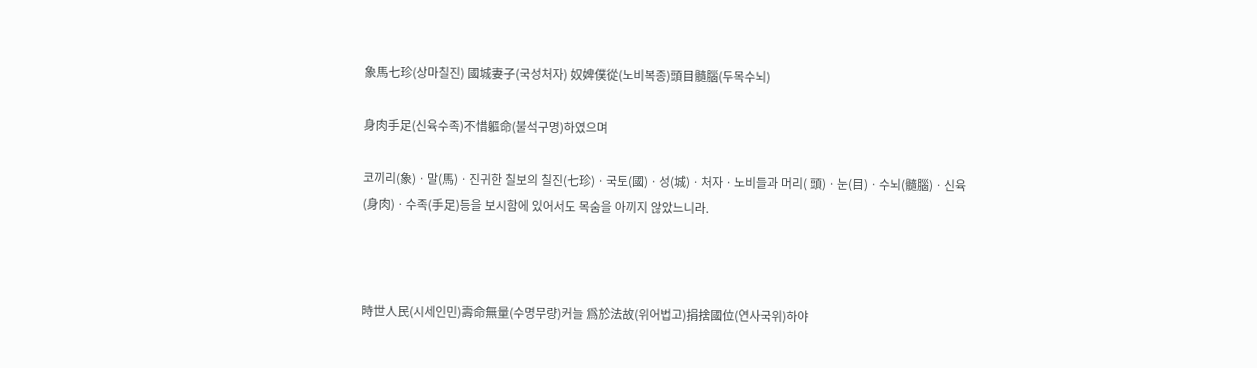象馬七珍(상마칠진) 國城妻子(국성처자) 奴婢僕從(노비복종)頭目髓腦(두목수뇌)

身肉手足(신육수족)不惜軀命(불석구명)하였으며

코끼리(象)ㆍ말(馬)ㆍ진귀한 칠보의 칠진(七珍)ㆍ국토(國)ㆍ성(城)ㆍ처자ㆍ노비들과 머리( 頭)ㆍ눈(目)ㆍ수뇌(髓腦)ㆍ신육(身肉)ㆍ수족(手足)등을 보시함에 있어서도 목숨을 아끼지 않았느니라.



時世人民(시세인민)壽命無量(수명무량)커늘 爲於法故(위어법고)捐捨國位(연사국위)하야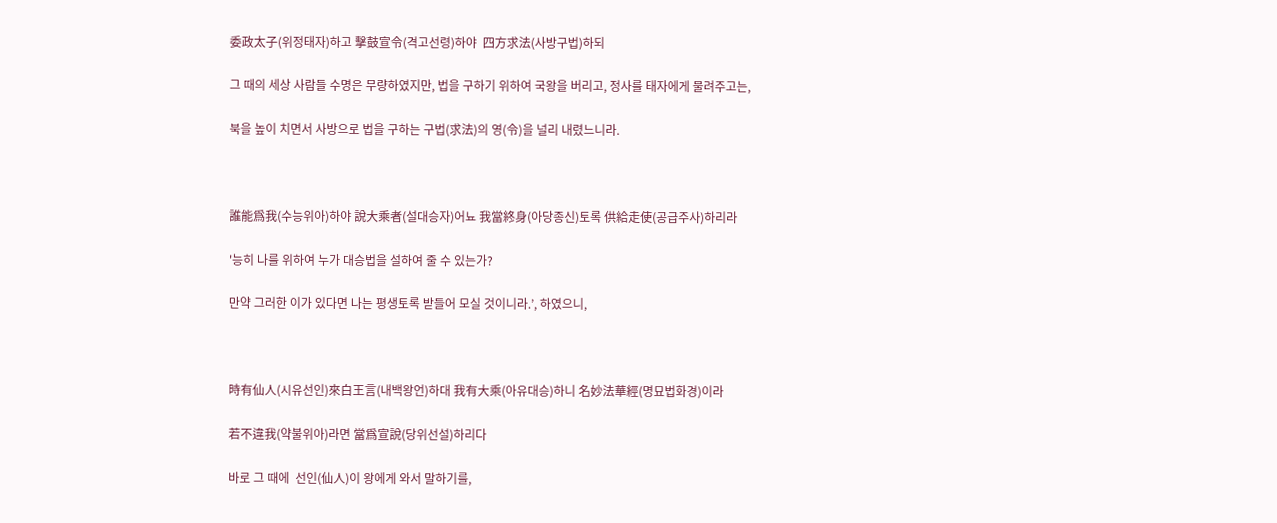委政太子(위정태자)하고 擊鼓宣令(격고선령)하야  四方求法(사방구법)하되

그 때의 세상 사람들 수명은 무량하였지만, 법을 구하기 위하여 국왕을 버리고, 정사를 태자에게 물려주고는,

북을 높이 치면서 사방으로 법을 구하는 구법(求法)의 영(令)을 널리 내렸느니라.



誰能爲我(수능위아)하야 說大乘者(설대승자)어뇨 我當終身(아당종신)토록 供給走使(공급주사)하리라

'능히 나를 위하여 누가 대승법을 설하여 줄 수 있는가?

만약 그러한 이가 있다면 나는 평생토록 받들어 모실 것이니라.’, 하였으니,



時有仙人(시유선인)來白王言(내백왕언)하대 我有大乘(아유대승)하니 名妙法華經(명묘법화경)이라

若不違我(약불위아)라면 當爲宣說(당위선설)하리다

바로 그 때에  선인(仙人)이 왕에게 와서 말하기를,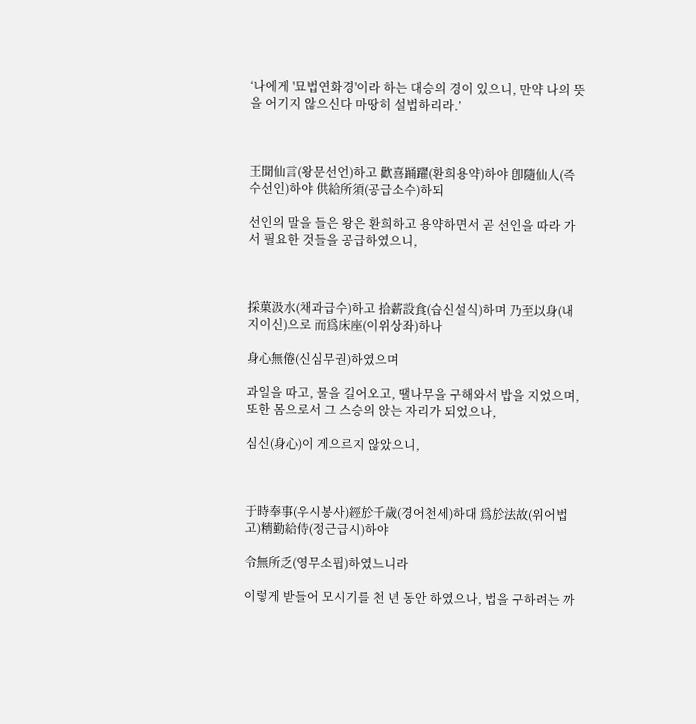‘나에게 '묘법연화경'이라 하는 대승의 경이 있으니, 만약 나의 뜻을 어기지 않으신다 마땅히 설법하리라.’



王聞仙言(왕문선언)하고 歡喜踊躍(환희용약)하야 卽隨仙人(즉수선인)하야 供給所須(공급소수)하되

선인의 말을 들은 왕은 환희하고 용약하면서 곧 선인을 따라 가서 필요한 것들을 공급하였으니,



採菓汲水(채과급수)하고 拾薪設食(습신설식)하며 乃至以身(내지이신)으로 而爲床座(이위상좌)하나

身心無倦(신심무권)하였으며

과일을 따고, 물을 길어오고, 땔나무을 구해와서 밥을 지었으며, 또한 몸으로서 그 스승의 앉는 자리가 되었으나,

심신(身心)이 게으르지 않았으니,



于時奉事(우시봉사)經於千歲(경어천세)하대 爲於法故(위어법고)精勤給侍(정근급시)하야

令無所乏(영무소핍)하였느니라

이렇게 받들어 모시기를 천 년 동안 하였으나, 법을 구하려는 까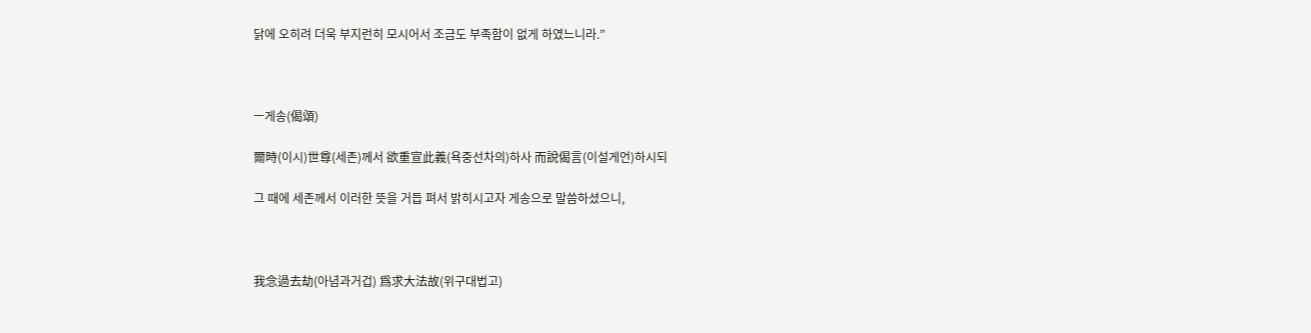닭에 오히려 더욱 부지런히 모시어서 조금도 부족함이 없게 하였느니라.”



ㅡ게송(偈頌)

爾時(이시)世尊(세존)께서 欲重宣此義(욕중선차의)하사 而說偈言(이설게언)하시되

그 때에 세존께서 이러한 뜻을 거듭 펴서 밝히시고자 게송으로 말씀하셨으니,



我念過去劫(아념과거겁) 爲求大法故(위구대법고)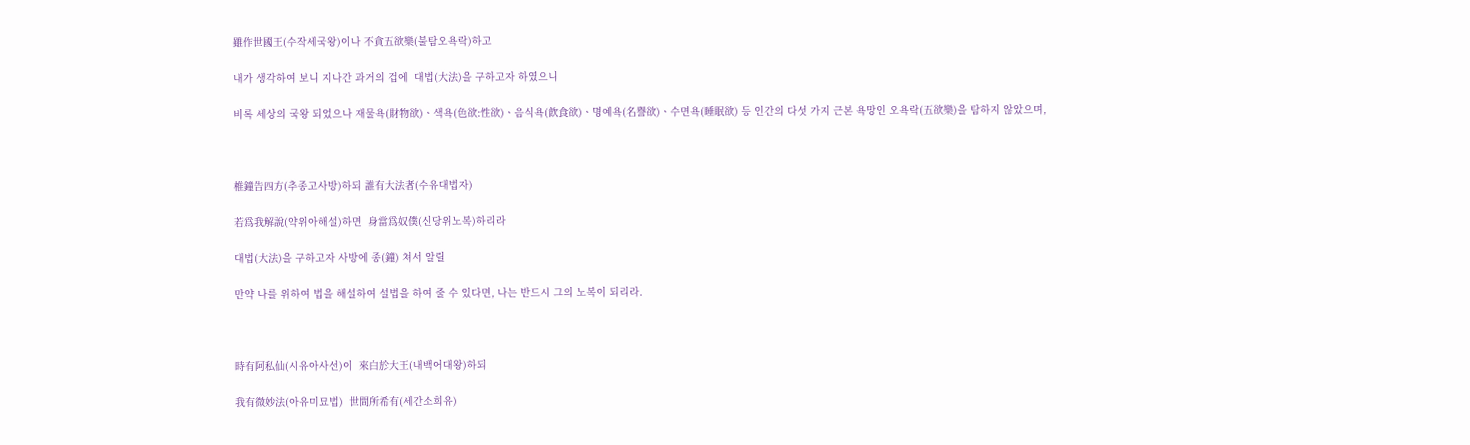雖作世國王(수작세국왕)이나 不貪五欲樂(불탐오욕락)하고

내가 생각하여 보니 지나간 과거의 겁에  대법(大法)을 구하고자 하였으니

비록 세상의 국왕 되었으나 재물욕(財物欲)ㆍ색욕(色欲:性欲)ㆍ음식욕(飮食欲)ㆍ명예욕(名譽欲)ㆍ수면욕(睡眠欲) 등 인간의 다섯 가지 근본 욕망인 오욕락(五欲樂)을 탐하지 않았으며,



椎鐘告四方(추종고사방)하되 誰有大法者(수유대법자)

若爲我解說(약위아해설)하면  身當爲奴僕(신당위노복)하리라

대법(大法)을 구하고자 사방에 종(鐘) 쳐서 알릴

만약 나를 위하여 법을 해설하여 설법을 하여 줄 수 있다면, 나는 반드시 그의 노복이 되리라.



時有阿私仙(시유아사선)이  來白於大王(내백어대왕)하되

我有微妙法(아유미묘법)  世間所希有(세간소희유)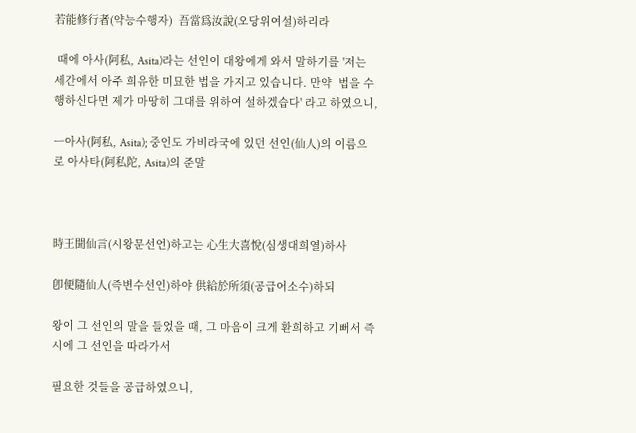若能修行者(약능수행자)  吾當爲汝說(오당위여설)하리라

 때에 아사(阿私, Asita)라는 선인이 대왕에게 와서 말하기를 '저는 세간에서 아주 희유한 미묘한 법을 가지고 있습니다. 만약  법을 수행하신다면 제가 마땅히 그대를 위하여 설하겠습다' 라고 하였으니,

ㅡ아사(阿私, Asita); 중인도 가비라국에 있던 선인(仙人)의 이름으로 아사타(阿私陀, Asita)의 준말



時王聞仙言(시왕문선언)하고는 心生大喜悅(심생대희열)하사

卽便隨仙人(즉변수선인)하야 供給於所須(공급어소수)하되

왕이 그 선인의 말을 들었을 때, 그 마음이 크게 환희하고 기뻐서 즉시에 그 선인을 따라가서

필요한 것들을 공급하였으니,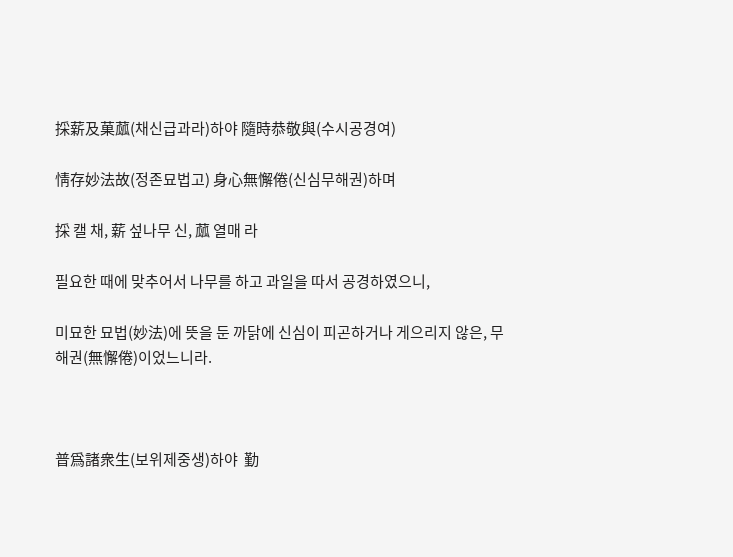採薪及菓蓏(채신급과라)하야 隨時恭敬與(수시공경여)

情存妙法故(정존묘법고) 身心無懈倦(신심무해권)하며

採 캘 채, 薪 섶나무 신, 蓏 열매 라

필요한 때에 맞추어서 나무를 하고 과일을 따서 공경하였으니,

미묘한 묘법(妙法)에 뜻을 둔 까닭에 신심이 피곤하거나 게으리지 않은, 무해권(無懈倦)이었느니라.



普爲諸衆生(보위제중생)하야  勤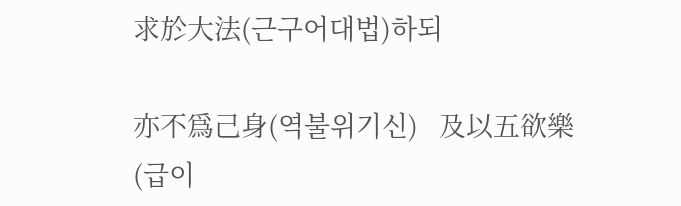求於大法(근구어대법)하되

亦不爲己身(역불위기신)   及以五欲樂(급이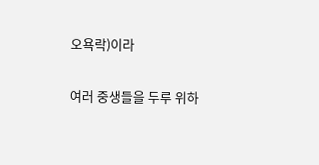오욕락)이라

여러 중생들을 두루 위하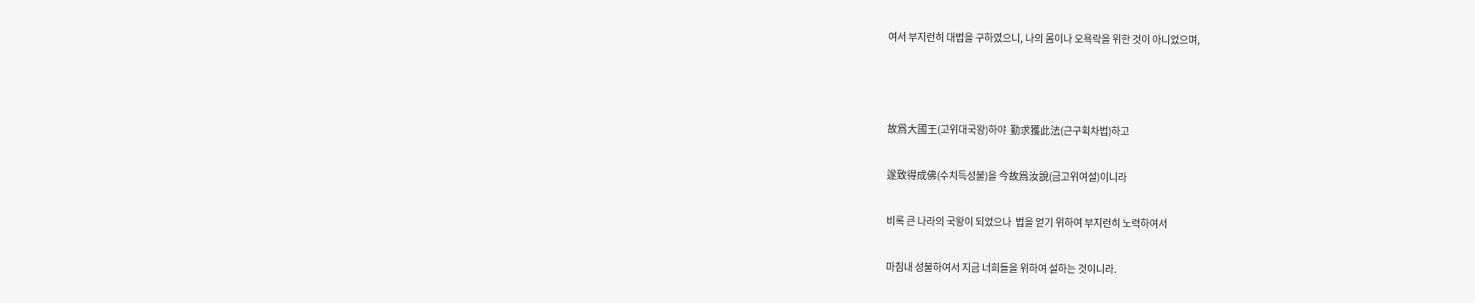여서 부지런히 대법을 구하였으니, 나의 몸이나 오욕락을 위한 것이 아니었으며,



故爲大國王(고위대국왕)하야  勤求獲此法(근구획차법)하고

遂致得成佛(수치득성불)을 今故爲汝說(금고위여설)이니라

비록 큰 나라의 국왕이 되었으나  법을 얻기 위하여 부지런히 노력하여서

마침내 성불하여서 지금 너희들을 위하여 설하는 것이니라.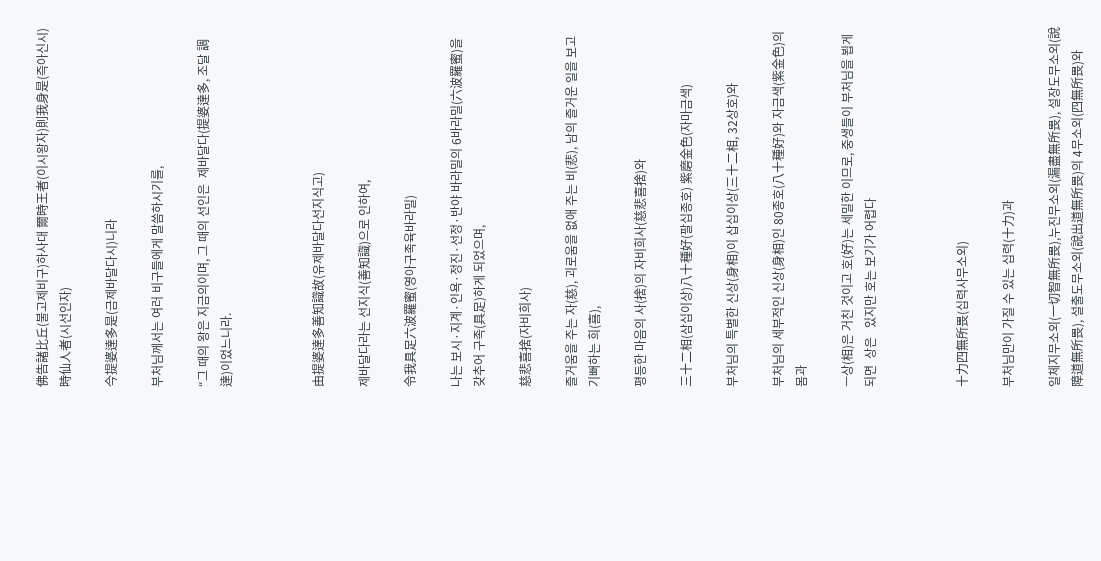佛告諸比丘(불고제비구)하사대 爾時王者(이시왕자)則我身是(즉아신시) 時仙人者(시선인자)

今提婆達多是(금제바달다시)니라

부처님께서는 여러 비구들에게 말씀하시기를,

“그 때의 왕은 지금의이며, 그 때의 선인은  제바달다(提婆達多, 조달 調達)이었느니라.



由提婆達多善知識故(유제바달다선지식고)

제바달다라는 선지식(善知識)으로 인하여,

令我具足六波羅蜜(영아구족육바라밀)

나는 보시·지계·인욕·정진·선정·반야 바라밀의 6바라밀(六波羅蜜)을 갖추어 구족(具足)하게 되었으며,

慈悲喜捨(자비희사)

즐거움을 주는 자(慈), 괴로움을 없애 주는 비(悲), 남의 즐거운 일을 보고 기뻐하는 희(喜),

평등한 마음의 사(捨)의 자비희사(慈悲喜捨)와

三十二相(삼십이상)八十種好(팔십종호) 紫磨金色(자마금색)

부처님의 특별한 신상(身相)이 삽십이상(三十二相, 32상호)와

부처님의 세부적인 신상(身相)인 80종호(八十種好)와 자금색(紫金色)의 몸과

ㅡ상(相)은 거친 것이고 호(好)는 세밀한 이므로, 중생들이 부처님을 뵙게 되면  상은   있지만 호는 보기가 어렵다



十力四無所畏(십력사무소외)

부처님만이 가질 수 있는 십력(十力)과

일체지무소외(一切智無所畏),누진무소외(漏盡無所畏), 설장도무소외(說障道無所畏), 설출도무소외(說出道無所畏)의 4무소외(四無所畏)와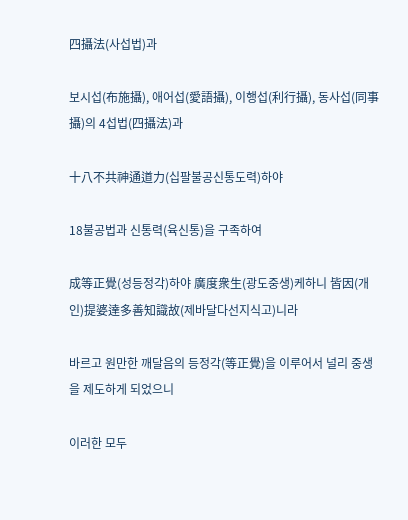四攝法(사섭법)과

보시섭(布施攝), 애어섭(愛語攝), 이행섭(利行攝), 동사섭(同事攝)의 4섭법(四攝法)과

十八不共神通道力(십팔불공신통도력)하야

18불공법과 신통력(육신통)을 구족하여

成等正覺(성등정각)하야 廣度衆生(광도중생)케하니 皆因(개인)提婆達多善知識故(제바달다선지식고)니라

바르고 원만한 깨달음의 등정각(等正覺)을 이루어서 널리 중생을 제도하게 되었으니

이러한 모두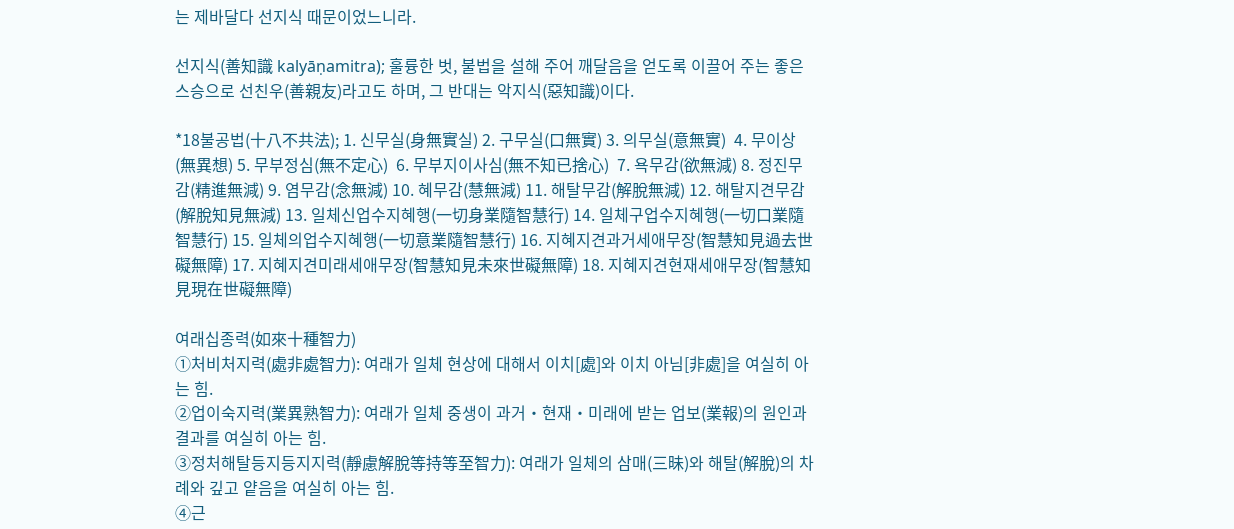는 제바달다 선지식 때문이었느니라.

선지식(善知識 kalyāṇamitra); 훌륭한 벗, 불법을 설해 주어 깨달음을 얻도록 이끌어 주는 좋은 스승으로 선친우(善親友)라고도 하며, 그 반대는 악지식(惡知識)이다.

*18불공법(十八不共法); 1. 신무실(身無實실) 2. 구무실(口無實) 3. 의무실(意無實)  4. 무이상(無異想) 5. 무부정심(無不定心)  6. 무부지이사심(無不知已捨心)  7. 욕무감(欲無減) 8. 정진무감(精進無減) 9. 염무감(念無減) 10. 혜무감(慧無減) 11. 해탈무감(解脫無減) 12. 해탈지견무감(解脫知見無減) 13. 일체신업수지혜행(一切身業隨智慧行) 14. 일체구업수지혜행(一切口業隨智慧行) 15. 일체의업수지혜행(一切意業隨智慧行) 16. 지혜지견과거세애무장(智慧知見過去世礙無障) 17. 지혜지견미래세애무장(智慧知見未來世礙無障) 18. 지혜지견현재세애무장(智慧知見現在世礙無障)

여래십종력(如來十種智力)
①처비처지력(處非處智力): 여래가 일체 현상에 대해서 이치[處]와 이치 아님[非處]을 여실히 아는 힘.
②업이숙지력(業異熟智力): 여래가 일체 중생이 과거・현재・미래에 받는 업보(業報)의 원인과 결과를 여실히 아는 힘.
③정처해탈등지등지지력(靜慮解脫等持等至智力): 여래가 일체의 삼매(三昧)와 해탈(解脫)의 차례와 깊고 얕음을 여실히 아는 힘.
④근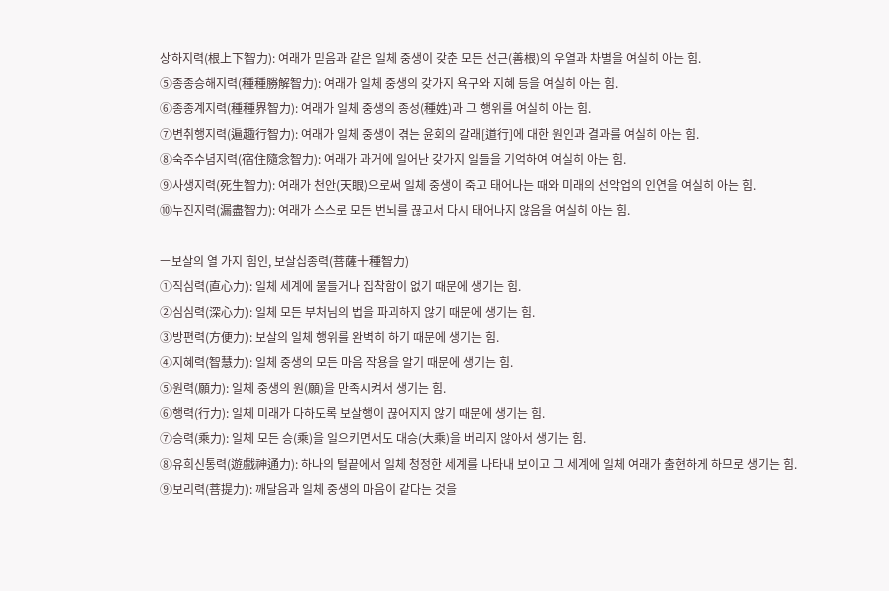상하지력(根上下智力): 여래가 믿음과 같은 일체 중생이 갖춘 모든 선근(善根)의 우열과 차별을 여실히 아는 힘.
⑤종종승해지력(種種勝解智力): 여래가 일체 중생의 갖가지 욕구와 지혜 등을 여실히 아는 힘.
⑥종종계지력(種種界智力): 여래가 일체 중생의 종성(種姓)과 그 행위를 여실히 아는 힘.
⑦변취행지력(遍趣行智力): 여래가 일체 중생이 겪는 윤회의 갈래[道行]에 대한 원인과 결과를 여실히 아는 힘.
⑧숙주수념지력(宿住隨念智力): 여래가 과거에 일어난 갖가지 일들을 기억하여 여실히 아는 힘.
⑨사생지력(死生智力): 여래가 천안(天眼)으로써 일체 중생이 죽고 태어나는 때와 미래의 선악업의 인연을 여실히 아는 힘.
⑩누진지력(漏盡智力): 여래가 스스로 모든 번뇌를 끊고서 다시 태어나지 않음을 여실히 아는 힘.

ㅡ보살의 열 가지 힘인, 보살십종력(菩薩十種智力)
①직심력(直心力): 일체 세계에 물들거나 집착함이 없기 때문에 생기는 힘.
②심심력(深心力): 일체 모든 부처님의 법을 파괴하지 않기 때문에 생기는 힘.
③방편력(方便力): 보살의 일체 행위를 완벽히 하기 때문에 생기는 힘.
④지혜력(智慧力): 일체 중생의 모든 마음 작용을 알기 때문에 생기는 힘.
⑤원력(願力): 일체 중생의 원(願)을 만족시켜서 생기는 힘.
⑥행력(行力): 일체 미래가 다하도록 보살행이 끊어지지 않기 때문에 생기는 힘.
⑦승력(乘力): 일체 모든 승(乘)을 일으키면서도 대승(大乘)을 버리지 않아서 생기는 힘.
⑧유희신통력(遊戲神通力): 하나의 털끝에서 일체 청정한 세계를 나타내 보이고 그 세계에 일체 여래가 출현하게 하므로 생기는 힘.
⑨보리력(菩提力): 깨달음과 일체 중생의 마음이 같다는 것을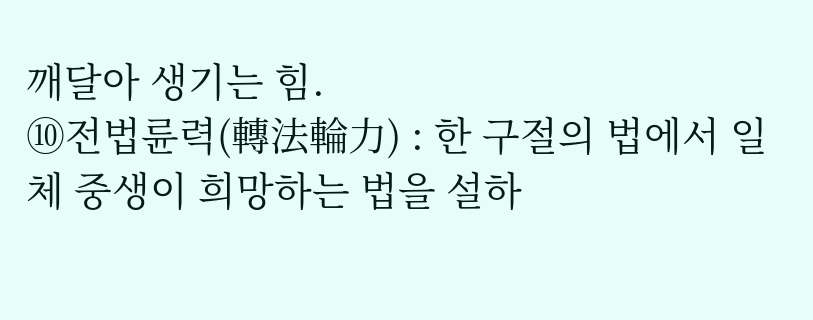깨달아 생기는 힘.
⑩전법륜력(轉法輪力) : 한 구절의 법에서 일체 중생이 희망하는 법을 설하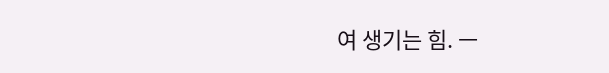여 생기는 힘. ㅡ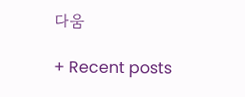다움

+ Recent posts